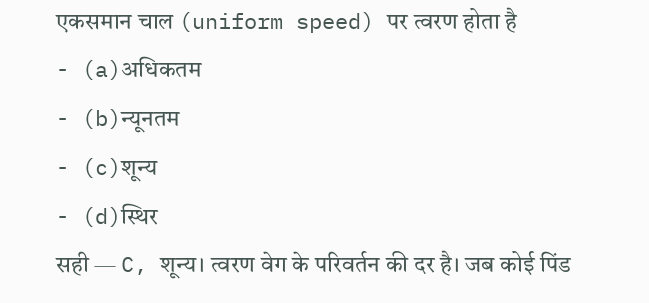एकसमान चाल (uniform speed) पर त्वरण होता है
- (a)अधिकतम
- (b)न्यूनतम
- (c)शून्य
- (d)स्थिर
सही — C, शून्य। त्वरण वेग के परिवर्तन की दर है। जब कोई पिंड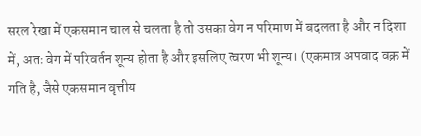सरल रेखा में एकसमान चाल से चलता है तो उसका वेग न परिमाण में बदलता है और न दिशा में, अतः वेग में परिवर्तन शून्य होता है और इसलिए त्वरण भी शून्य। (एकमात्र अपवाद वक्र में गति है, जैसे एकसमान वृत्तीय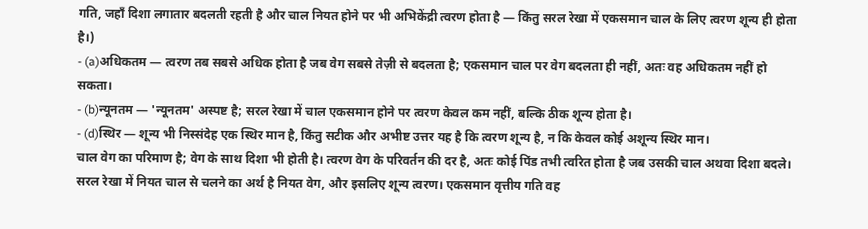गति, जहाँ दिशा लगातार बदलती रहती है और चाल नियत होने पर भी अभिकेंद्री त्वरण होता है — किंतु सरल रेखा में एकसमान चाल के लिए त्वरण शून्य ही होता है।)
- (a)अधिकतम — त्वरण तब सबसे अधिक होता है जब वेग सबसे तेज़ी से बदलता है; एकसमान चाल पर वेग बदलता ही नहीं, अतः वह अधिकतम नहीं हो सकता।
- (b)न्यूनतम — 'न्यूनतम' अस्पष्ट है; सरल रेखा में चाल एकसमान होने पर त्वरण केवल कम नहीं, बल्कि ठीक शून्य होता है।
- (d)स्थिर — शून्य भी निस्संदेह एक स्थिर मान है, किंतु सटीक और अभीष्ट उत्तर यह है कि त्वरण शून्य है, न कि केवल कोई अशून्य स्थिर मान।
चाल वेग का परिमाण है; वेग के साथ दिशा भी होती है। त्वरण वेग के परिवर्तन की दर है, अतः कोई पिंड तभी त्वरित होता है जब उसकी चाल अथवा दिशा बदले। सरल रेखा में नियत चाल से चलने का अर्थ है नियत वेग, और इसलिए शून्य त्वरण। एकसमान वृत्तीय गति वह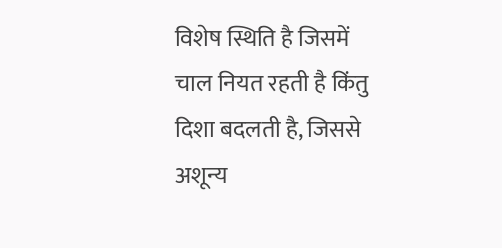विशेष स्थिति है जिसमें चाल नियत रहती है किंतु दिशा बदलती है, जिससे अशून्य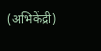(अभिकेंद्री)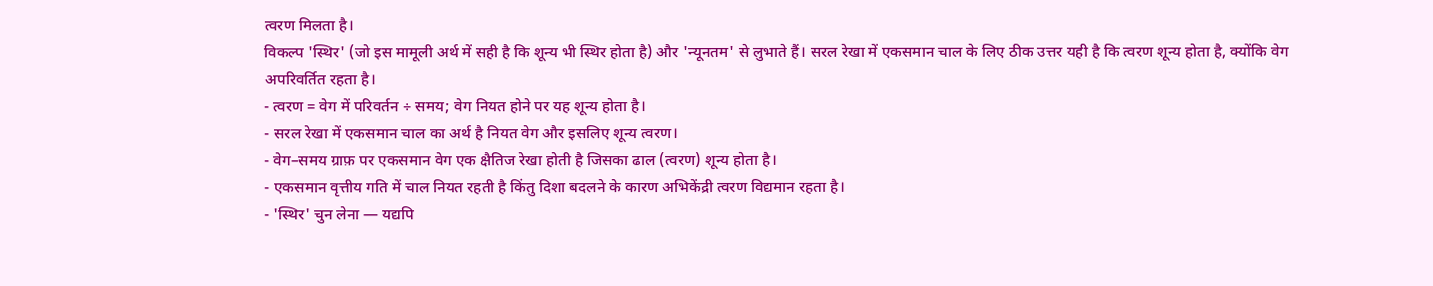त्वरण मिलता है।
विकल्प 'स्थिर' (जो इस मामूली अर्थ में सही है कि शून्य भी स्थिर होता है) और 'न्यूनतम' से लुभाते हैं। सरल रेखा में एकसमान चाल के लिए ठीक उत्तर यही है कि त्वरण शून्य होता है, क्योंकि वेग अपरिवर्तित रहता है।
- त्वरण = वेग में परिवर्तन ÷ समय; वेग नियत होने पर यह शून्य होता है।
- सरल रेखा में एकसमान चाल का अर्थ है नियत वेग और इसलिए शून्य त्वरण।
- वेग–समय ग्राफ़ पर एकसमान वेग एक क्षैतिज रेखा होती है जिसका ढाल (त्वरण) शून्य होता है।
- एकसमान वृत्तीय गति में चाल नियत रहती है किंतु दिशा बदलने के कारण अभिकेंद्री त्वरण विद्यमान रहता है।
- 'स्थिर' चुन लेना — यद्यपि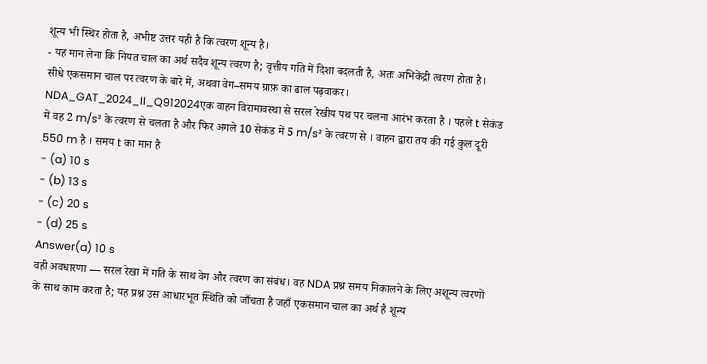शून्य भी स्थिर होता है, अभीष्ट उत्तर यही है कि त्वरण शून्य है।
- यह मान लेना कि नियत चाल का अर्थ सदैव शून्य त्वरण है; वृत्तीय गति में दिशा बदलती है, अतः अभिकेंद्री त्वरण होता है।
सीधे एकसमान चाल पर त्वरण के बारे में, अथवा वेग–समय ग्राफ़ का ढाल पढ़वाकर।
NDA_GAT_2024_II_Q912024एक वाहन विरामावस्था से सरल रेखीय पथ पर चलना आरंभ करता है । पहले t सेकंड में वह 2 m/s² के त्वरण से चलता है और फिर अगले 10 सेकंड में 5 m/s² के त्वरण से । वाहन द्वारा तय की गई कुल दूरी 550 m है । समय t का मान है
- (a) 10 s
- (b) 13 s
- (c) 20 s
- (d) 25 s
Answer(a) 10 s
वही अवधारणा — सरल रेखा में गति के साथ वेग और त्वरण का संबंध। वह NDA प्रश्न समय निकालने के लिए अशून्य त्वरणों के साथ काम करता है; यह प्रश्न उस आधारभूत स्थिति को जाँचता है जहाँ एकसमान चाल का अर्थ है शून्य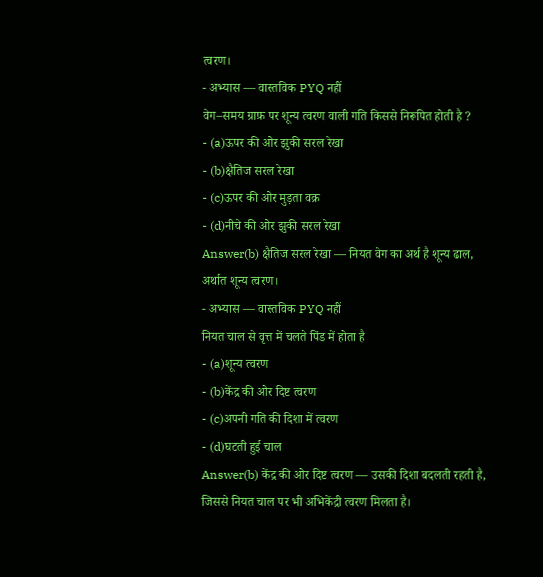त्वरण।
- अभ्यास — वास्तविक PYQ नहीं
वेग–समय ग्राफ़ पर शून्य त्वरण वाली गति किससे निरूपित होती है ?
- (a)ऊपर की ओर झुकी सरल रेखा
- (b)क्षैतिज सरल रेखा
- (c)ऊपर की ओर मुड़ता वक्र
- (d)नीचे की ओर झुकी सरल रेखा
Answer(b) क्षैतिज सरल रेखा — नियत वेग का अर्थ है शून्य ढाल, अर्थात शून्य त्वरण।
- अभ्यास — वास्तविक PYQ नहीं
नियत चाल से वृत्त में चलते पिंड में होता है
- (a)शून्य त्वरण
- (b)केंद्र की ओर दिष्ट त्वरण
- (c)अपनी गति की दिशा में त्वरण
- (d)घटती हुई चाल
Answer(b) केंद्र की ओर दिष्ट त्वरण — उसकी दिशा बदलती रहती है, जिससे नियत चाल पर भी अभिकेंद्री त्वरण मिलता है।